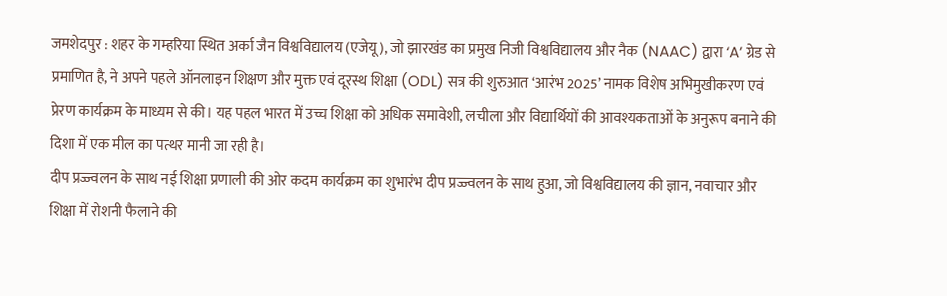जमशेदपुर : शहर के गम्हरिया स्थित अर्का जैन विश्वविद्यालय (एजेयू), जो झारखंड का प्रमुख निजी विश्वविद्यालय और नैक (NAAC) द्वारा ‘A’ ग्रेड से प्रमाणित है, ने अपने पहले ऑनलाइन शिक्षण और मुक्त एवं दूरस्थ शिक्षा (ODL) सत्र की शुरुआत ‘आरंभ 2025’ नामक विशेष अभिमुखीकरण एवं प्रेरण कार्यक्रम के माध्यम से की। यह पहल भारत में उच्च शिक्षा को अधिक समावेशी, लचीला और विद्यार्थियों की आवश्यकताओं के अनुरूप बनाने की दिशा में एक मील का पत्थर मानी जा रही है।
दीप प्रज्ज्वलन के साथ नई शिक्षा प्रणाली की ओर कदम कार्यक्रम का शुभारंभ दीप प्रज्ज्वलन के साथ हुआ, जो विश्वविद्यालय की ज्ञान, नवाचार और शिक्षा में रोशनी फैलाने की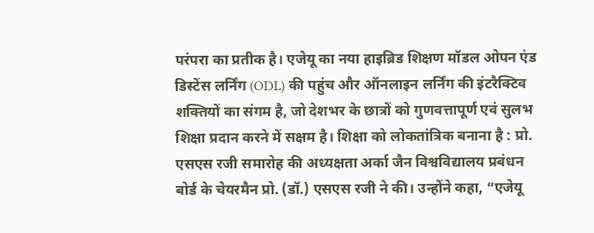परंपरा का प्रतीक है। एजेयू का नया हाइब्रिड शिक्षण मॉडल ओपन एंड डिस्टेंस लर्निंग (ODL) की पहुंच और ऑनलाइन लर्निंग की इंटरैक्टिव शक्तियों का संगम है, जो देशभर के छात्रों को गुणवत्तापूर्ण एवं सुलभ शिक्षा प्रदान करने में सक्षम है। शिक्षा को लोकतांत्रिक बनाना है : प्रो. एसएस रजी समारोह की अध्यक्षता अर्का जैन विश्वविद्यालय प्रबंधन बोर्ड के चेयरमैन प्रो. (डॉ.) एसएस रजी ने की। उन्होंने कहा, “एजेयू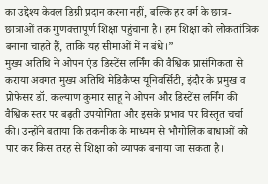का उद्देश्य केवल डिग्री प्रदान करना नहीं, बल्कि हर वर्ग के छात्र-छात्राओं तक गुणवत्तापूर्ण शिक्षा पहुंचाना है। हम शिक्षा को लोकतांत्रिक बनाना चाहते हैं, ताकि यह सीमाओं में न बंधे।”
मुख्य अतिथि ने ओपन एंड डिस्टेंस लर्निंग की वैश्विक प्रासंगिकता से कराया अवगत मुख्य अतिथि मेडिकैप्स यूनिवर्सिटी, इंदौर के प्रमुख व प्रोफेसर डॉ. कल्याण कुमार साहू ने ओपन और डिस्टेंस लर्निंग की वैश्विक स्तर पर बढ़ती उपयोगिता और इसके प्रभाव पर विस्तृत चर्चा की। उन्होंने बताया कि तकनीक के माध्यम से भौगोलिक बाधाओं को पार कर किस तरह से शिक्षा को व्यापक बनाया जा सकता है।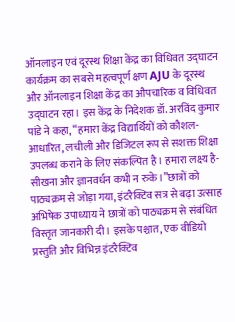ऑनलाइन एवं दूरस्थ शिक्षा केंद्र का विधिवत उद्घाटन कार्यक्रम का सबसे महत्वपूर्ण क्षण AJU के दूरस्थ और ऑनलाइन शिक्षा केंद्र का औपचारिक व विधिवत उद्घाटन रहा। इस केंद्र के निदेशक डॉ. अरविंद कुमार पांडे ने कहा, “हमारा केंद्र विद्यार्थियों को कौशल-आधारित, लचीली और डिजिटल रूप से सशक्त शिक्षा उपलब्ध कराने के लिए संकल्पित है। हमारा लक्ष्य है-सीखना और ज्ञानवर्धन कभी न रुके।”छात्रों को पाठ्यक्रम से जोड़ा गया, इंटरैक्टिव सत्र से बढ़ा उत्साह अभिषेक उपाध्याय ने छात्रों को पाठ्यक्रम से संबंधित विस्तृत जानकारी दी। इसके पश्चात, एक वीडियो प्रस्तुति और विभिन्न इंटरैक्टिव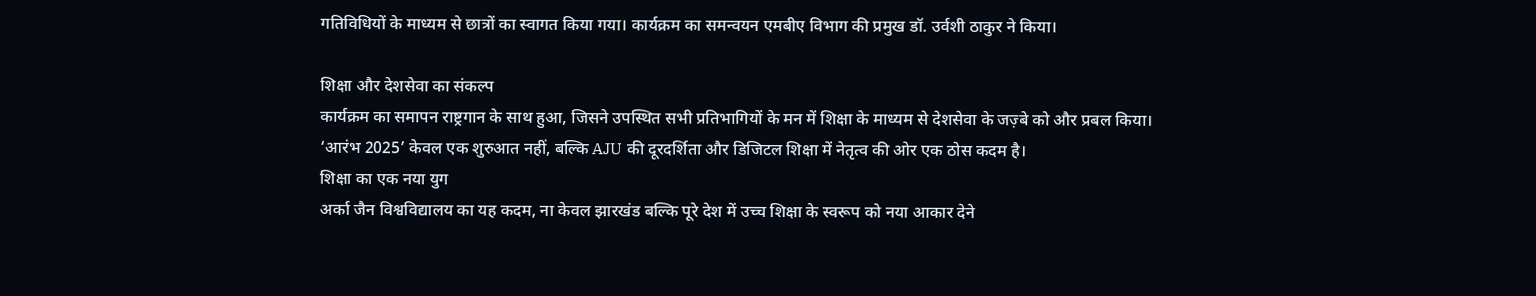गतिविधियों के माध्यम से छात्रों का स्वागत किया गया। कार्यक्रम का समन्वयन एमबीए विभाग की प्रमुख डॉ. उर्वशी ठाकुर ने किया।

शिक्षा और देशसेवा का संकल्प
कार्यक्रम का समापन राष्ट्रगान के साथ हुआ, जिसने उपस्थित सभी प्रतिभागियों के मन में शिक्षा के माध्यम से देशसेवा के जज़्बे को और प्रबल किया।
‘आरंभ 2025’ केवल एक शुरुआत नहीं, बल्कि AJU की दूरदर्शिता और डिजिटल शिक्षा में नेतृत्व की ओर एक ठोस कदम है।
शिक्षा का एक नया युग
अर्का जैन विश्वविद्यालय का यह कदम, ना केवल झारखंड बल्कि पूरे देश में उच्च शिक्षा के स्वरूप को नया आकार देने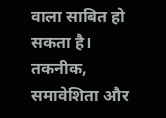वाला साबित हो सकता है।
तकनीक, समावेशिता और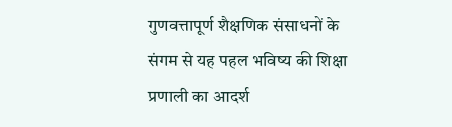गुणवत्तापूर्ण शैक्षणिक संसाधनों के संगम से यह पहल भविष्य की शिक्षा प्रणाली का आदर्श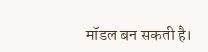मॉडल बन सकती है।